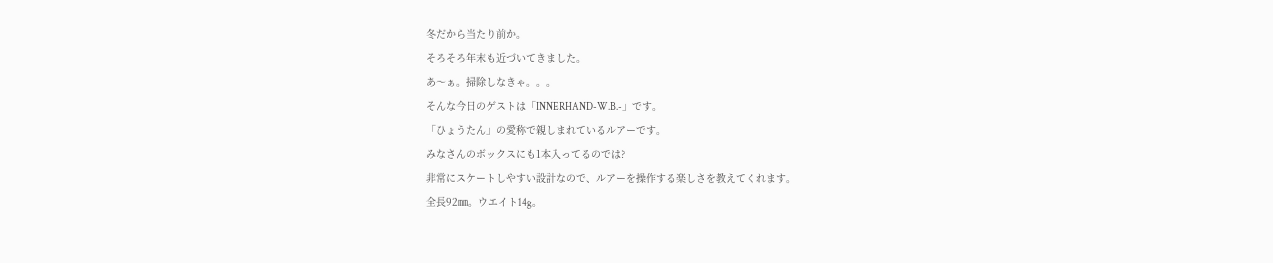冬だから当たり前か。
そろそろ年末も近づいてきました。
あ〜ぁ。掃除しなきゃ。。。
そんな今日のゲストは「INNERHAND-W.B.-」です。
「ひょうたん」の愛称で親しまれているルアーです。
みなさんのボックスにも1本入ってるのでは?
非常にスケートしやすい設計なので、ルアーを操作する楽しさを教えてくれます。
全長92㎜。ウエイト14g。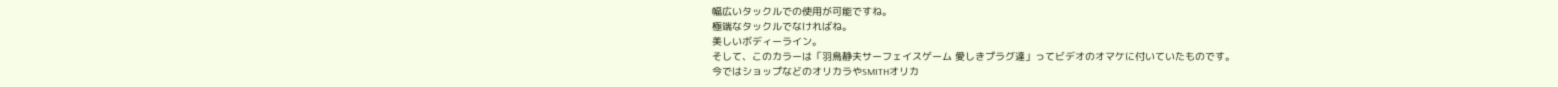幅広いタックルでの使用が可能ですね。
極端なタックルでなければね。
美しいボディーライン。
そして、このカラーは「羽鳥静夫サーフェイスゲーム 愛しきプラグ達」ってビデオのオマケに付いていたものです。
今ではショップなどのオリカラやSMITHオリカ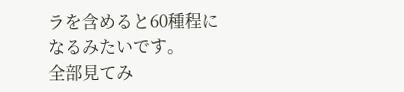ラを含めると60種程になるみたいです。
全部見てみ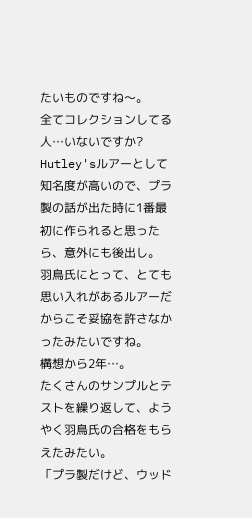たいものですね〜。
全てコレクションしてる人…いないですか?
Hutley'sルアーとして知名度が高いので、プラ製の話が出た時に1番最初に作られると思ったら、意外にも後出し。
羽鳥氏にとって、とても思い入れがあるルアーだからこそ妥協を許さなかったみたいですね。
構想から2年…。
たくさんのサンプルとテストを繰り返して、ようやく羽鳥氏の合格をもらえたみたい。
「プラ製だけど、ウッド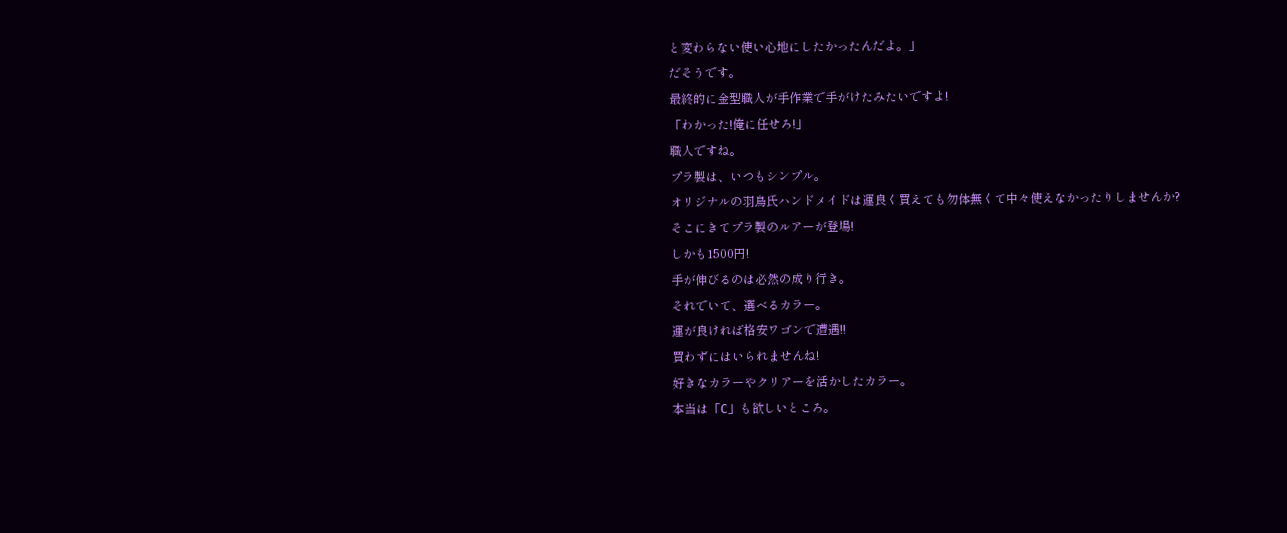と変わらない使い心地にしたかったんだよ。」
だそうです。
最終的に金型職人が手作業で手がけたみたいですよ!
「わかった!俺に任せろ!」
職人ですね。
プラ製は、いつもシンプル。
オリジナルの羽鳥氏ハンドメイドは運良く買えても勿体無くて中々使えなかったりしませんか?
そこにきてプラ製のルアーが登場!
しかも1500円!
手が伸びるのは必然の成り行き。
それでいて、選べるカラー。
運が良ければ格安ワゴンで遭遇!!
買わずにはいられませんね!
好きなカラーやクリアーを活かしたカラー。
本当は「C」も欲しいところ。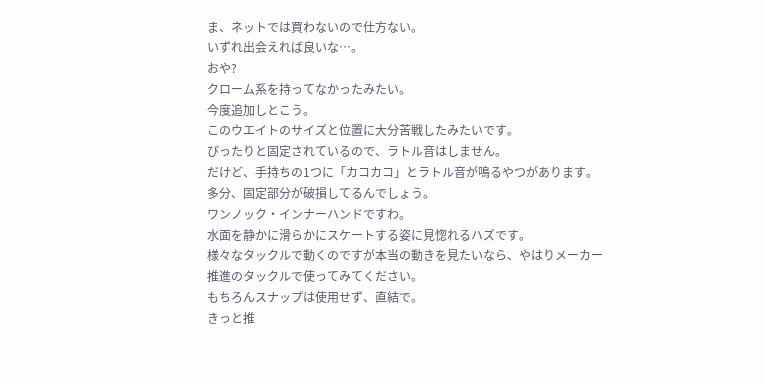ま、ネットでは買わないので仕方ない。
いずれ出会えれば良いな…。
おや?
クローム系を持ってなかったみたい。
今度追加しとこう。
このウエイトのサイズと位置に大分苦戦したみたいです。
ぴったりと固定されているので、ラトル音はしません。
だけど、手持ちの1つに「カコカコ」とラトル音が鳴るやつがあります。
多分、固定部分が破損してるんでしょう。
ワンノック・インナーハンドですわ。
水面を静かに滑らかにスケートする姿に見惚れるハズです。
様々なタックルで動くのですが本当の動きを見たいなら、やはりメーカー推進のタックルで使ってみてください。
もちろんスナップは使用せず、直結で。
きっと推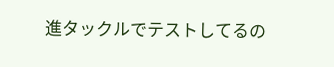進タックルでテストしてるの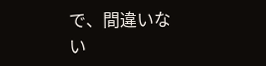で、間違いない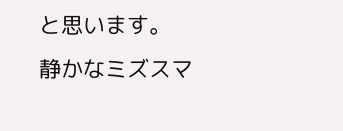と思います。
静かなミズスマ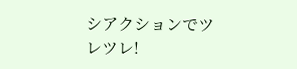シアクションでツレツレ!